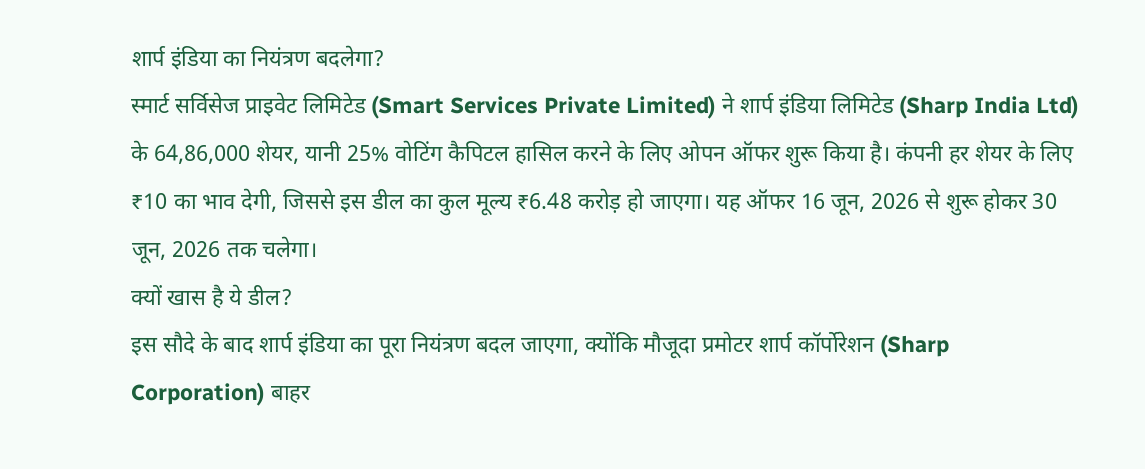शार्प इंडिया का नियंत्रण बदलेगा?
स्मार्ट सर्विसेज प्राइवेट लिमिटेड (Smart Services Private Limited) ने शार्प इंडिया लिमिटेड (Sharp India Ltd) के 64,86,000 शेयर, यानी 25% वोटिंग कैपिटल हासिल करने के लिए ओपन ऑफर शुरू किया है। कंपनी हर शेयर के लिए ₹10 का भाव देगी, जिससे इस डील का कुल मूल्य ₹6.48 करोड़ हो जाएगा। यह ऑफर 16 जून, 2026 से शुरू होकर 30 जून, 2026 तक चलेगा।
क्यों खास है ये डील?
इस सौदे के बाद शार्प इंडिया का पूरा नियंत्रण बदल जाएगा, क्योंकि मौजूदा प्रमोटर शार्प कॉर्पोरेशन (Sharp Corporation) बाहर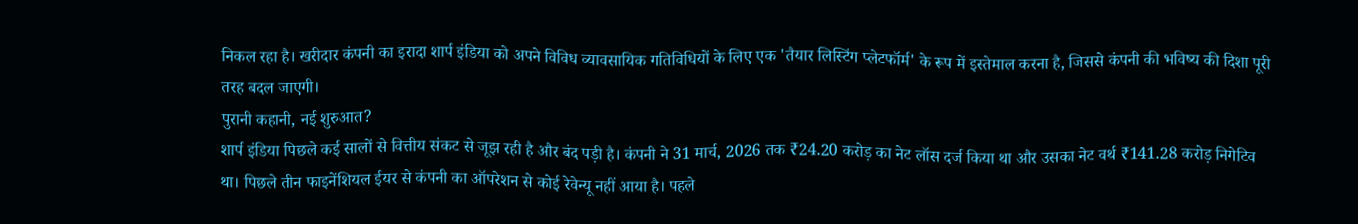निकल रहा है। खरीदार कंपनी का इरादा शार्प इंडिया को अपने विविध व्यावसायिक गतिविधियों के लिए एक 'तैयार लिस्टिंग प्लेटफॉर्म' के रूप में इस्तेमाल करना है, जिससे कंपनी की भविष्य की दिशा पूरी तरह बदल जाएगी।
पुरानी कहानी, नई शुरुआत?
शार्प इंडिया पिछले कई सालों से वित्तीय संकट से जूझ रही है और बंद पड़ी है। कंपनी ने 31 मार्च, 2026 तक ₹24.20 करोड़ का नेट लॉस दर्ज किया था और उसका नेट वर्थ ₹141.28 करोड़ निगेटिव था। पिछले तीन फाइनेंशियल ईयर से कंपनी का ऑपरेशन से कोई रेवेन्यू नहीं आया है। पहले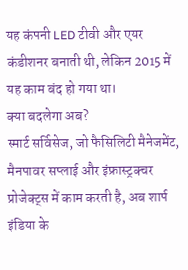यह कंपनी LED टीवी और एयर कंडीशनर बनाती थी, लेकिन 2015 में यह काम बंद हो गया था।
क्या बदलेगा अब?
स्मार्ट सर्विसेज, जो फैसिलिटी मैनेजमेंट, मैनपावर सप्लाई और इंफ्रास्ट्रक्चर प्रोजेक्ट्स में काम करती है, अब शार्प इंडिया के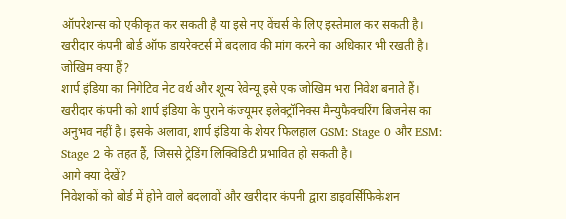ऑपरेशन्स को एकीकृत कर सकती है या इसे नए वेंचर्स के लिए इस्तेमाल कर सकती है। खरीदार कंपनी बोर्ड ऑफ डायरेक्टर्स में बदलाव की मांग करने का अधिकार भी रखती है।
जोखिम क्या हैं?
शार्प इंडिया का निगेटिव नेट वर्थ और शून्य रेवेन्यू इसे एक जोखिम भरा निवेश बनाते हैं। खरीदार कंपनी को शार्प इंडिया के पुराने कंज्यूमर इलेक्ट्रॉनिक्स मैन्युफैक्चरिंग बिजनेस का अनुभव नहीं है। इसके अलावा, शार्प इंडिया के शेयर फिलहाल GSM: Stage 0 और ESM: Stage 2 के तहत हैं, जिससे ट्रेडिंग लिक्विडिटी प्रभावित हो सकती है।
आगे क्या देखें?
निवेशकों को बोर्ड में होने वाले बदलावों और खरीदार कंपनी द्वारा डाइवर्सिफिकेशन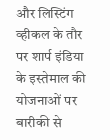और लिस्टिंग व्हीकल के तौर पर शार्प इंडिया के इस्तेमाल की योजनाओं पर बारीकी से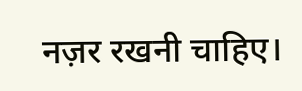नज़र रखनी चाहिए।